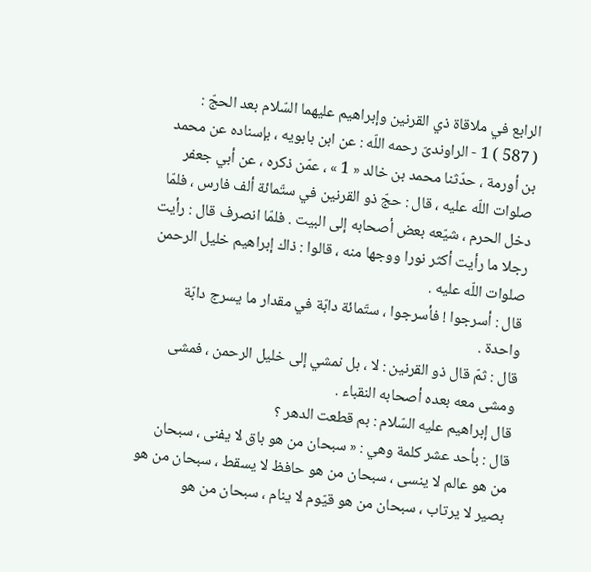الرابع في ملاقاة ذي القرنين وإبراهيم عليهما السّلام بعد الحجّ :
( 587 ) 1 - الراوندىّ رحمه اللّه : عن ابن بابويه ، بإسناده عن محمد بن أورمة ، حدّثنا محمد بن خالد « 1 » ، عمّن ذكره ، عن أبي جعفر صلوات اللّه عليه ، قال : حجّ ذو القرنين في ستّمائة ألف فارس ، فلمّا دخل الحرم ، شيّعه بعض أصحابه إلى البيت . فلمّا انصرف قال : رأيت رجلا ما رأيت أكثر نورا ووجها منه ، قالوا : ذاك إبراهيم خليل الرحمن صلوات اللّه عليه .
قال : أسرجوا ! فأسرجوا ، ستّمائة دابّة في مقدار ما يسرج دابّة واحدة .
قال : ثمّ قال ذو القرنين : لا ، بل نمشي إلى خليل الرحمن ، فمشى ومشى معه بعده أصحابه النقباء .
قال إبراهيم عليه السّلام : بم قطعت الدهر ؟
قال : بأحد عشر كلمة وهي : « سبحان من هو باق لا يفنى ، سبحان من هو عالم لا ينسى ، سبحان من هو حافظ لا يسقط ، سبحان من هو بصير لا يرتاب ، سبحان من هو قيّوم لا ينام ، سبحان من هو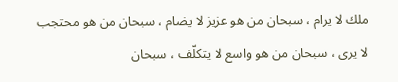ملك لا يرام ، سبحان من هو عزيز لا يضام ، سبحان من هو محتجب لا يرى ، سبحان من هو واسع لا يتكلّف ، سبحان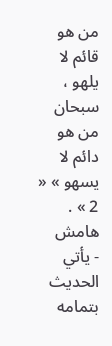من هو قائم لا يلهو ، سبحان من هو دائم لا يسهو » « 2 » .
هامش
- يأتي الحديث بتمامه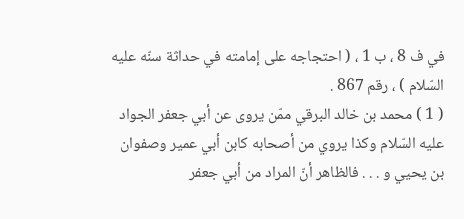في ف 8 ، ب 1 ، ( احتجاجه على إمامته في حداثة سنّه عليه السّلام ) ، رقم 867 .
( 1 ) محمد بن خالد البرقي ممّن يروى عن أبي جعفر الجواد عليه السّلام وكذا يروي من أصحابه كابن أبي عمير وصفوان بن يحيي و . . . فالظاهر أنّ المراد من أبي جعفر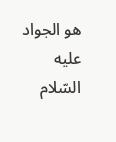هو الجواد عليه السّلام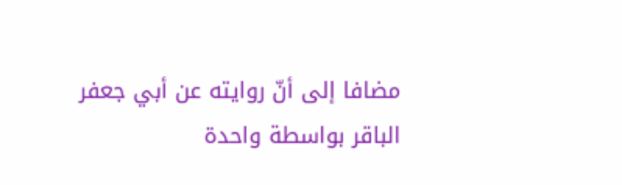مضافا إلى أنّ روايته عن أبي جعفر الباقر بواسطة واحدة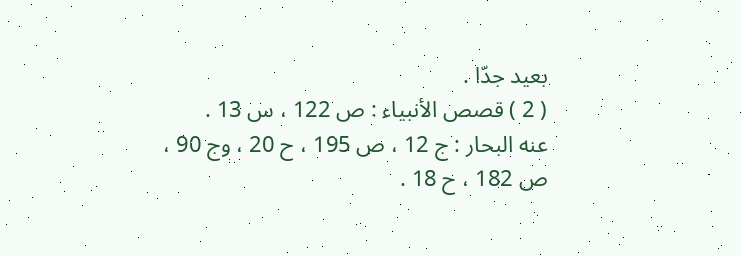بعيد جدّا .
( 2 ) قصص الأنبياء : ص 122 ، س 13 .
عنه البحار : ج 12 ، ص 195 ، ح 20 ، وج 90 ، ص 182 ، ح 18 .